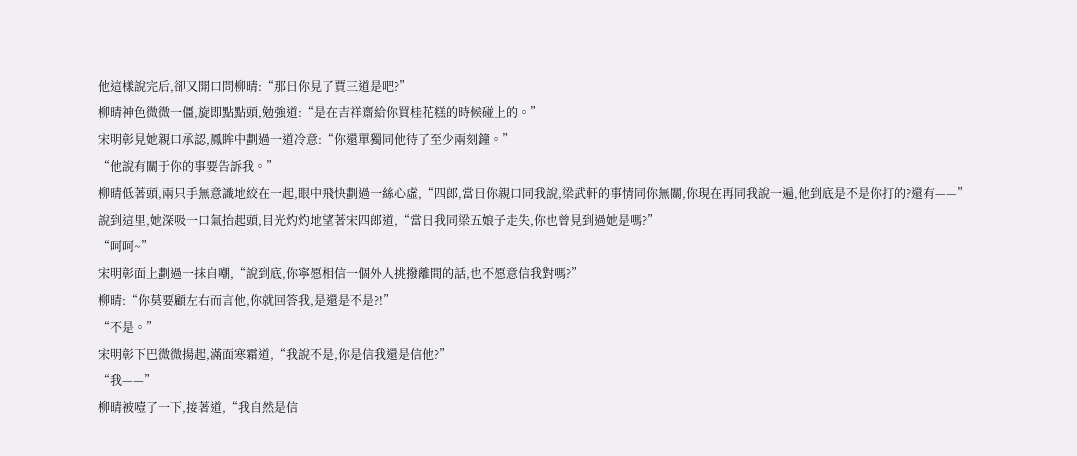他這樣說完后,卻又開口問柳晴:“那日你見了賈三道是吧?”
柳晴神色微微一僵,旋即點點頭,勉強道:“是在吉祥齋給你買桂花糕的時候碰上的。”
宋明彰見她親口承認,鳳眸中劃過一道冷意:“你還單獨同他待了至少兩刻鐘。”
“他說有關于你的事要告訴我。”
柳晴低著頭,兩只手無意識地絞在一起,眼中飛快劃過一絲心虛,“四郎,當日你親口同我說,梁武軒的事情同你無關,你現在再同我說一遍,他到底是不是你打的?還有——”
說到這里,她深吸一口氣抬起頭,目光灼灼地望著宋四郎道,“當日我同梁五娘子走失,你也曾見到過她是嗎?”
“呵呵~”
宋明彰面上劃過一抹自嘲,“說到底,你寧愿相信一個外人挑撥離間的話,也不愿意信我對嗎?”
柳晴:“你莫要顧左右而言他,你就回答我,是還是不是?!”
“不是。”
宋明彰下巴微微揚起,滿面寒霜道,“我說不是,你是信我還是信他?”
“我——”
柳晴被噎了一下,接著道,“我自然是信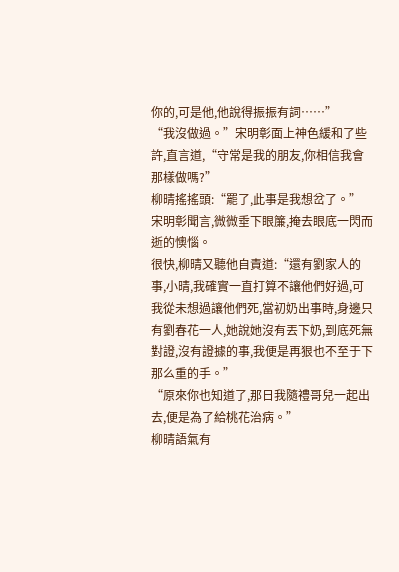你的,可是他,他說得振振有詞……”
“我沒做過。”宋明彰面上神色緩和了些許,直言道,“守常是我的朋友,你相信我會那樣做嗎?”
柳晴搖搖頭:“罷了,此事是我想岔了。”
宋明彰聞言,微微垂下眼簾,掩去眼底一閃而逝的懊惱。
很快,柳晴又聽他自責道:“還有劉家人的事,小晴,我確實一直打算不讓他們好過,可我從未想過讓他們死,當初奶出事時,身邊只有劉春花一人,她說她沒有丟下奶,到底死無對證,沒有證據的事,我便是再狠也不至于下那么重的手。”
“原來你也知道了,那日我隨禮哥兒一起出去,便是為了給桃花治病。”
柳晴語氣有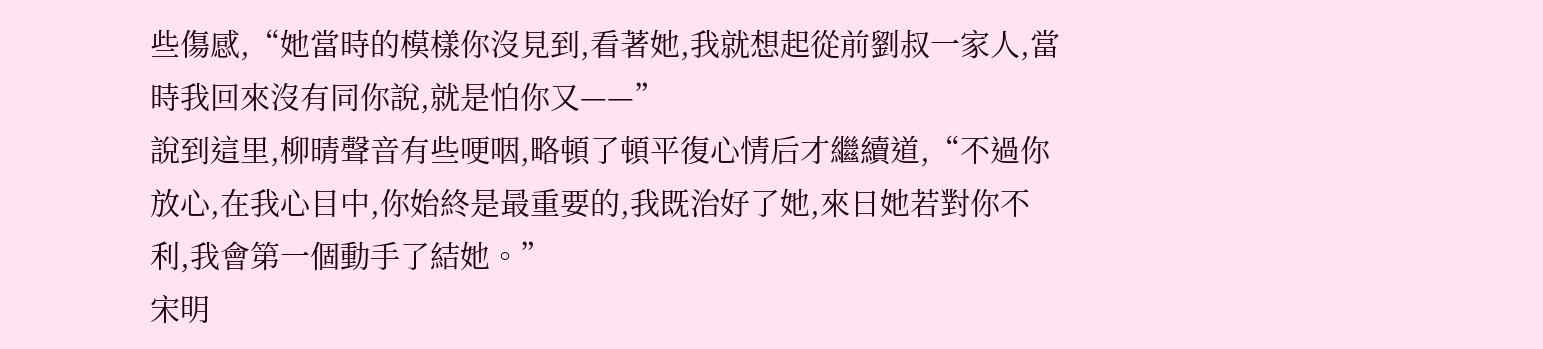些傷感,“她當時的模樣你沒見到,看著她,我就想起從前劉叔一家人,當時我回來沒有同你說,就是怕你又——”
說到這里,柳晴聲音有些哽咽,略頓了頓平復心情后才繼續道,“不過你放心,在我心目中,你始終是最重要的,我既治好了她,來日她若對你不利,我會第一個動手了結她。”
宋明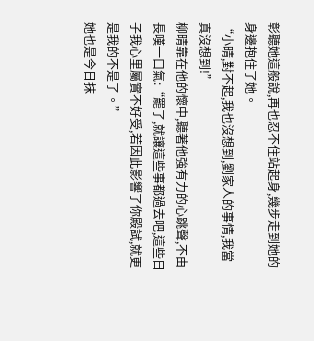彰聽她這般說,再也忍不住站起身,幾步走到她的身邊抱住了她。
“小晴,對不起,我也沒想到,劉家人的事情,我當真沒想到!”
柳晴靠在他的懷中,聽著他強有力的心跳聲,不由長嘆一口氣:“罷了,就讓這些事都過去吧,這些日子我心里屬實不好受,若因此影響了你殿試,就更是我的不是了。”
她也是今日抹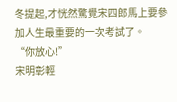冬提起,才恍然驚覺宋四郎馬上要參加人生最重要的一次考試了。
“你放心!”
宋明彰輕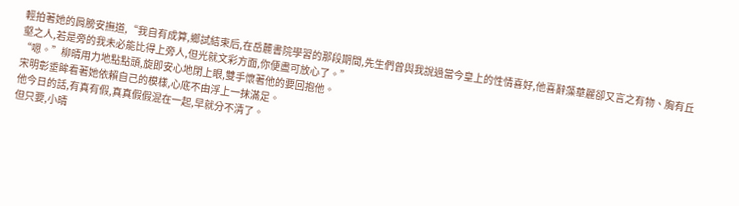輕拍著她的肩膀安撫道,“我自有成算,鄉試結束后,在岳麓書院學習的那段期間,先生們曾與我說過當今皇上的性情喜好,他喜辭藻華麗卻又言之有物、胸有丘壑之人,若是旁的我未必能比得上旁人,但光就文彩方面,你便盡可放心了。”
“嗯。”柳晴用力地點點頭,旋即安心地閉上眼,雙手懷著他的要回抱他。
宋明彰垂眸看著她依賴自己的模樣,心底不由浮上一抹滿足。
他今日的話,有真有假,真真假假混在一起,早就分不清了。
但只要,小晴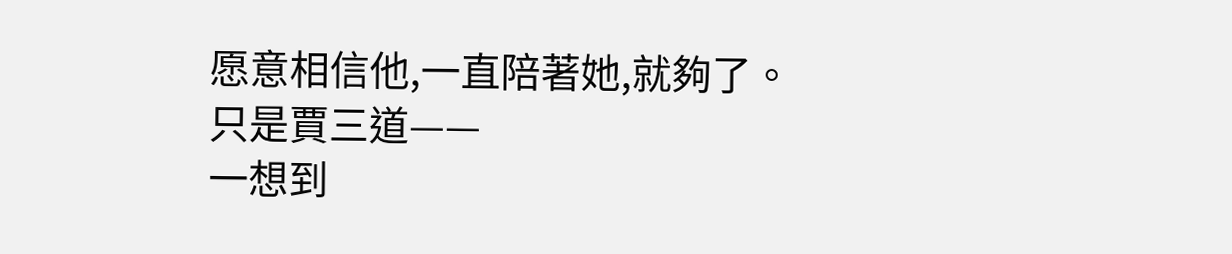愿意相信他,一直陪著她,就夠了。
只是賈三道——
一想到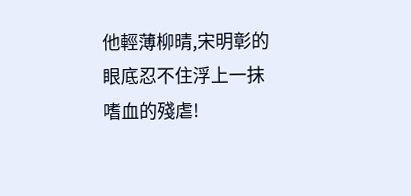他輕薄柳晴,宋明彰的眼底忍不住浮上一抹嗜血的殘虐!